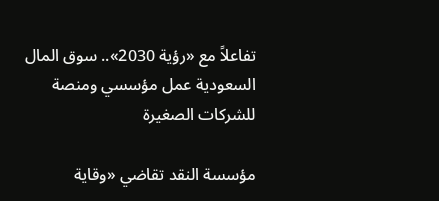تفاعلاً مع «رؤية 2030».. سوق المال السعودية عمل مؤسسي ومنصة للشركات الصغيرة

مؤسسة النقد تقاضي «وقاية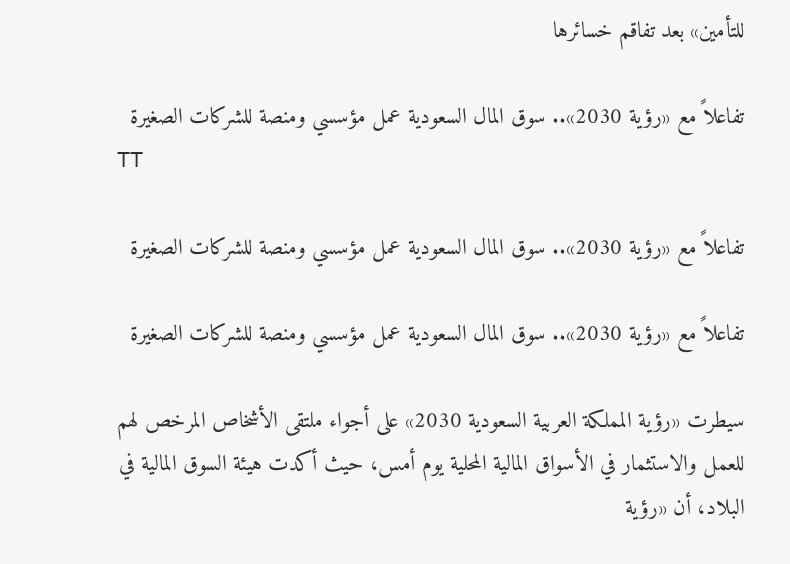للتأمين» بعد تفاقم خسائرها

تفاعلاً مع «رؤية 2030».. سوق المال السعودية عمل مؤسسي ومنصة للشركات الصغيرة
TT

تفاعلاً مع «رؤية 2030».. سوق المال السعودية عمل مؤسسي ومنصة للشركات الصغيرة

تفاعلاً مع «رؤية 2030».. سوق المال السعودية عمل مؤسسي ومنصة للشركات الصغيرة

سيطرت «رؤية المملكة العربية السعودية 2030» على أجواء ملتقى الأشخاص المرخص لهم للعمل والاستثمار في الأسواق المالية المحلية يوم أمس، حيث أكدت هيئة السوق المالية في البلاد، أن «رؤية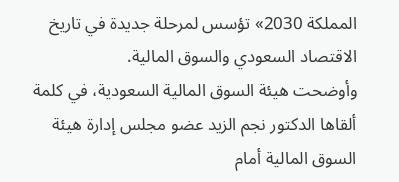المملكة 2030» تؤسس لمرحلة جديدة في تاريخ الاقتصاد السعودي والسوق المالية.
وأوضحت هيئة السوق المالية السعودية، في كلمة ألقاها الدكتور نجم الزيد عضو مجلس إدارة هيئة السوق المالية أمام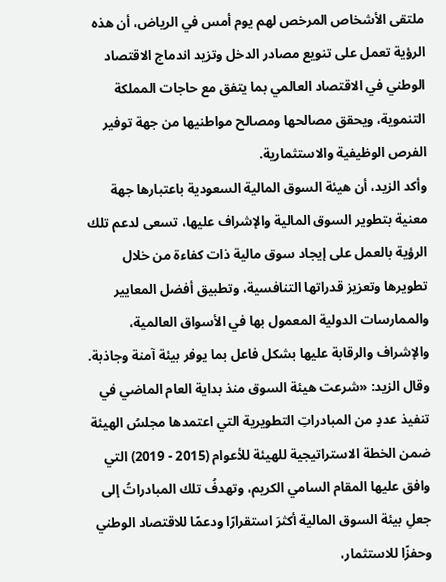ملتقى الأشخاص المرخص لهم يوم أمس في الرياض، أن هذه الرؤية تعمل على تنويع مصادر الدخل وتزيد اندماج الاقتصاد الوطني في الاقتصاد العالمي بما يتفق مع حاجات المملكة التنموية، ويحقق مصالحها ومصالح مواطنيها من جهة توفير الفرص الوظيفية والاستثمارية.
وأكد الزيد، أن هيئة السوق المالية السعودية باعتبارها جهة معنية بتطوير السوق المالية والإشراف عليها، تسعى لدعم تلك الرؤية بالعمل على إيجاد سوق مالية ذات كفاءة من خلال تطويرها وتعزيز قدراتها التنافسية، وتطبيق أفضل المعايير والممارسات الدولية المعمول بها في الأسواق العالمية، والإشراف والرقابة عليها بشكل فاعل بما يوفر بيئة آمنة وجاذبة.
وقال الزيد: «شرعت هيئة السوق منذ بداية العام الماضي في تنفيذ عددٍ من المبادراتِ التطويرية التي اعتمدها مجلسُ الهيئة ضمن الخطة الاستراتيجية للهيئة للأعوام (2015 - 2019) التي وافق عليها المقام السامي الكريم، وتهدفُ تلك المبادراتُ إلى جعلِ بيئة السوق المالية أكثرَ استقرارًا ودعمًا للاقتصاد الوطني وحفزًا للاستثمار،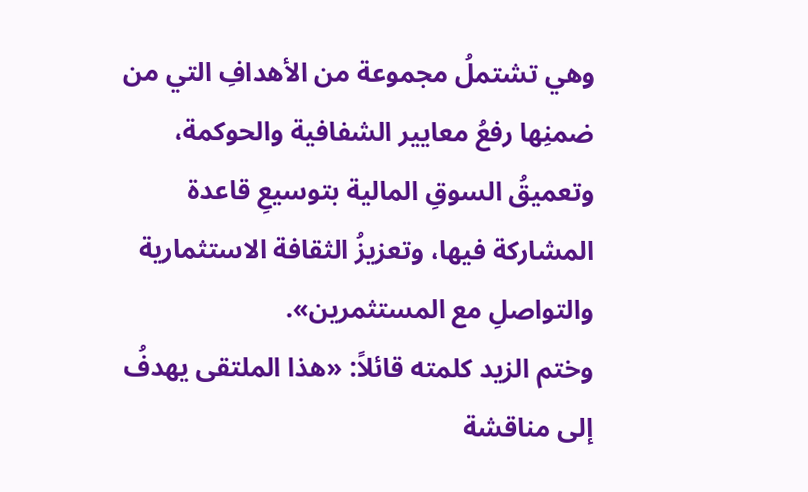وهي تشتملُ مجموعة من الأهدافِ التي من ضمنِها رفعُ معايير الشفافية والحوكمة، وتعميقُ السوقِ المالية بتوسيعِ قاعدة المشاركة فيها، وتعزيزُ الثقافة الاستثمارية والتواصلِ مع المستثمرين».
وختم الزيد كلمته قائلاً: «هذا الملتقى يهدفُ إلى مناقشة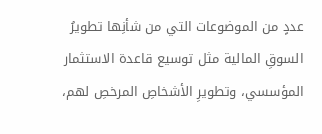عددٍ من الموضوعات التي من شأنِها تطويرُ السوقِ المالية مثل توسيع قاعدة الاستثمار المؤسسي، وتطويرِ الأشخاصِ المرخصِ لهم،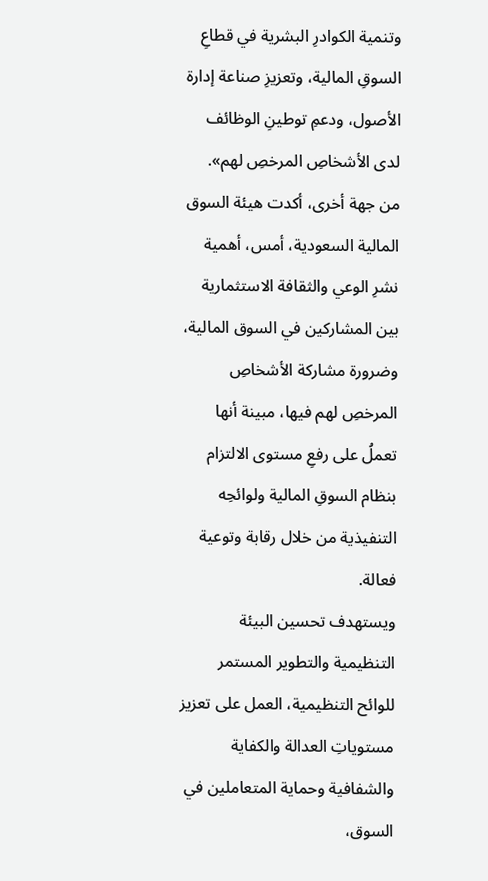وتنمية الكوادرِ البشرية في قطاعِ السوقِ المالية، وتعزيزِ صناعة إدارة الأصول، ودعمِ توطينِ الوظائف لدى الأشخاصِ المرخصِ لهم».
من جهة أخرى، أكدت هيئة السوق المالية السعودية، أمس، أهمية نشرِ الوعي والثقافة الاستثمارية بين المشاركين في السوق المالية، وضرورة مشاركة الأشخاصِ المرخصِ لهم فيها، مبينة أنها تعملُ على رفعِ مستوى الالتزام بنظام السوقِ المالية ولوائحِه التنفيذية من خلال رقابة وتوعية فعالة.
ويستهدف تحسين البيئة التنظيمية والتطوير المستمر للوائح التنظيمية، العمل على تعزيز مستوياتِ العدالة والكفاية والشفافية وحماية المتعاملين في السوق،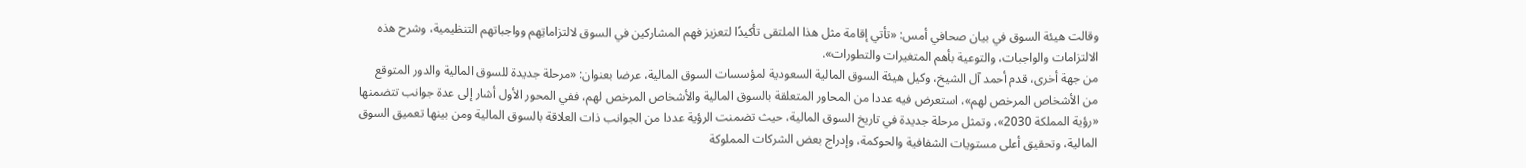وقالت هيئة السوق في بيان صحافي أمس: «تأتي إقامة مثل هذا الملتقى تأكيدًا لتعزيز فهم المشاركين في السوق لالتزاماتِهم وواجباتهم التنظيمية، وشرح هذه الالتزامات والواجبات، والتوعية بأهم المتغيرات والتطورات».
من جهة أخرى، قدم أحمد آل الشيخ، وكيل هيئة السوق المالية السعودية لمؤسسات السوق المالية، عرضا بعنوان: «مرحلة جديدة للسوق المالية والدور المتوقع من الأشخاص المرخص لهم»، استعرض فيه عددا من المحاور المتعلقة بالسوق المالية والأشخاص المرخص لهم، ففي المحور الأول أشار إلى عدة جوانب تتضمنها «رؤية المملكة 2030»، وتمثل مرحلة جديدة في تاريخ السوق المالية، حيث تضمنت الرؤية عددا من الجوانب ذات العلاقة بالسوق المالية ومن بينها تعميق السوق المالية، وتحقيق أعلى مستويات الشفافية والحوكمة، وإدراج بعض الشركات المملوكة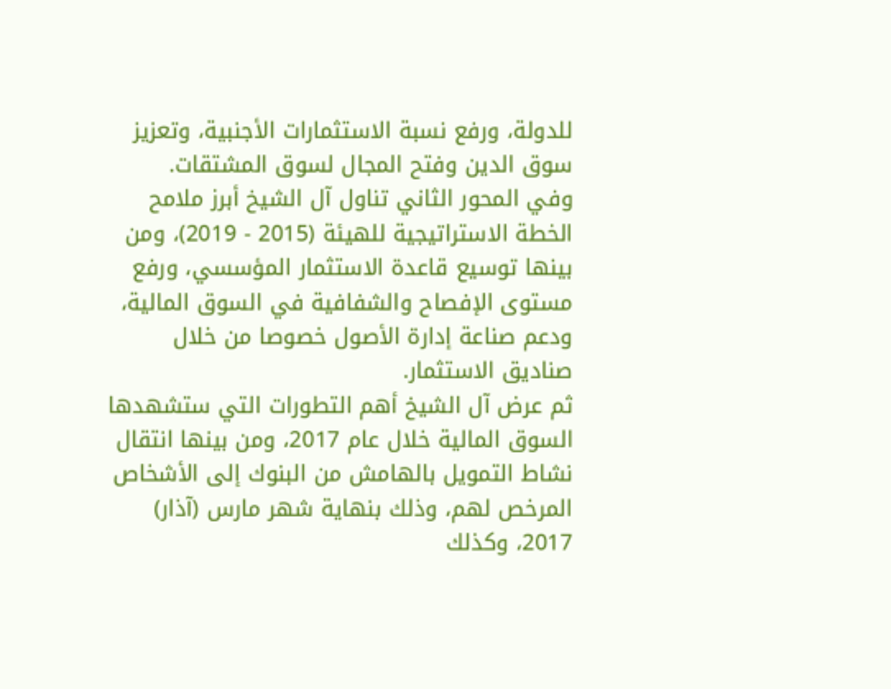للدولة، ورفع نسبة الاستثمارات الأجنبية، وتعزيز سوق الدين وفتح المجال لسوق المشتقات.
وفي المحور الثاني تناول آل الشيخ أبرز ملامح الخطة الاستراتيجية للهيئة (2015 - 2019)، ومن بينها توسيع قاعدة الاستثمار المؤسسي، ورفع مستوى الإفصاح والشفافية في السوق المالية، ودعم صناعة إدارة الأصول خصوصا من خلال صناديق الاستثمار.
ثم عرض آل الشيخ أهم التطورات التي ستشهدها السوق المالية خلال عام 2017، ومن بينها انتقال نشاط التمويل بالهامش من البنوك إلى الأشخاص المرخص لهم، وذلك بنهاية شهر مارس (آذار) 2017، وكذلك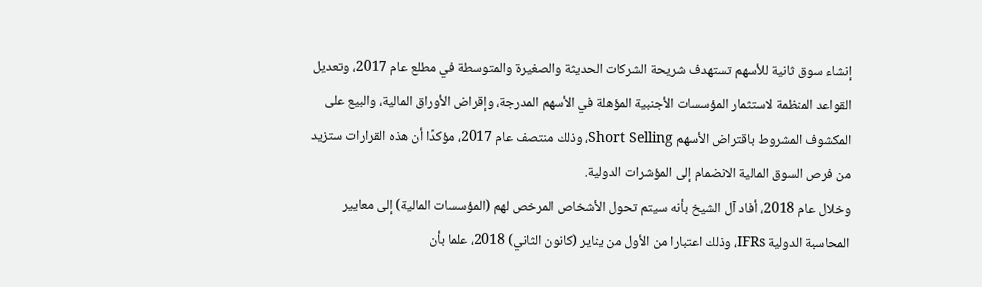إنشاء سوق ثانية للأسهم تستهدف شريحة الشركات الحديثة والصغيرة والمتوسطة في مطلع عام 2017، وتعديل القواعد المنظمة لاستثمار المؤسسات الأجنبية المؤهلة في الأسهم المدرجة، وإقراض الأوراق المالية، والبيع على المكشوف المشروط باقتراض الأسهم Short Selling، وذلك منتصف عام 2017، مؤكدًا أن هذه القرارات ستزيد من فرص السوق المالية الانضمام إلى المؤشرات الدولية.
وخلال عام 2018، أفاد آل الشيخ بأنه سيتم تحول الأشخاص المرخص لهم (المؤسسات المالية) إلى معايير المحاسبة الدولية IFRs، وذلك اعتبارا من الأول من يناير (كانون الثاني) 2018، علما بأن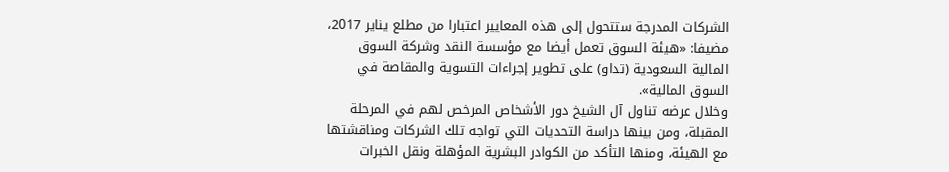الشركات المدرجة ستتحول إلى هذه المعايير اعتبارا من مطلع يناير 2017، مضيفا: «هيئة السوق تعمل أيضا مع مؤسسة النقد وشركة السوق المالية السعودية (تداو) على تطوير إجراءات التسوية والمقاصة في السوق المالية».
وخلال عرضه تناول آل الشيخ دور الأشخاص المرخص لهم في المرحلة المقبلة، ومن بينها دراسة التحديات التي تواجه تلك الشركات ومناقشتها مع الهيئة، ومنها التأكد من الكوادر البشرية المؤهلة ونقل الخبرات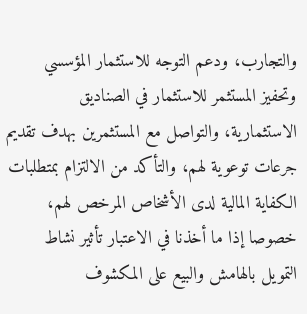والتجارب، ودعم التوجه للاستثمار المؤسسي وتحفيز المستثمر للاستثمار في الصناديق الاستثمارية، والتواصل مع المستثمرين بهدف تقديم جرعات توعوية لهم، والتأكد من الالتزام بمتطلبات الكفاية المالية لدى الأشخاص المرخص لهم، خصوصا إذا ما أخذنا في الاعتبار تأثير نشاط التمويل بالهامش والبيع على المكشوف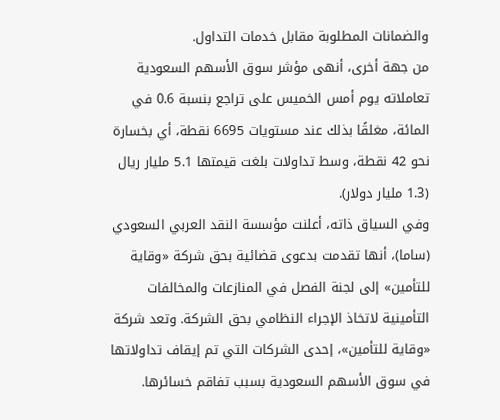والضمانات المطلوبة مقابل خدمات التداول.
من جهة أخرى، أنهى مؤشر سوق الأسهم السعودية تعاملاته يوم أمس الخميس على تراجع بنسبة 0.6 في المائة، مغلقًا بذلك عند مستويات 6695 نقطة، أي بخسارة نحو 42 نقطة، وسط تداولات بلغت قيمتها 5.1 مليار ريال (1.3 مليار دولار).
وفي السياق ذاته، أعلنت مؤسسة النقد العربي السعودي (ساما)، أنها تقدمت بدعوى قضائية بحق شركة «وقاية للتأمين» إلى لجنة الفصل في المنازعات والمخالفات التأمينية لاتخاذ الإجراء النظامي بحق الشركة. وتعد شركة «وقاية للتأمين»، إحدى الشركات التي تم إيقاف تداولاتها في سوق الأسهم السعودية بسبب تفاقم خسائرها.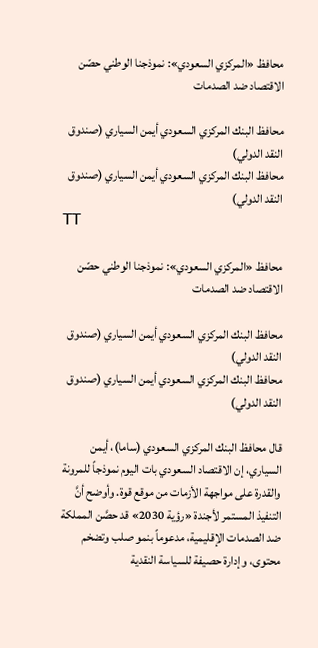محافظ «المركزي السعودي»: نموذجنا الوطني حصّن الاقتصاد ضد الصدمات

محافظ البنك المركزي السعودي أيمن السياري (صندوق النقد الدولي)
محافظ البنك المركزي السعودي أيمن السياري (صندوق النقد الدولي)
TT

محافظ «المركزي السعودي»: نموذجنا الوطني حصّن الاقتصاد ضد الصدمات

محافظ البنك المركزي السعودي أيمن السياري (صندوق النقد الدولي)
محافظ البنك المركزي السعودي أيمن السياري (صندوق النقد الدولي)

قال محافظ البنك المركزي السعودي (ساما)، أيمن السياري، إن الاقتصاد السعودي بات اليوم نموذجاً للمرونة والقدرة على مواجهة الأزمات من موقع قوة. وأوضح أنَّ التنفيذ المستمر لأجندة «رؤية 2030» قد حصَّن المملكة ضد الصدمات الإقليمية، مدعوماً بنمو صلب وتضخم محتوى، وإدارة حصيفة للسياسة النقدية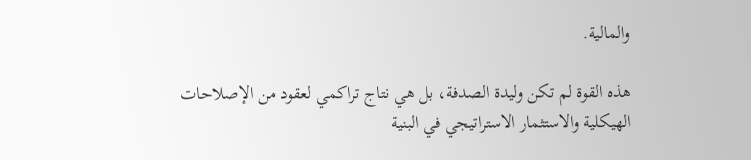والمالية.

هذه القوة لم تكن وليدة الصدفة، بل هي نتاج تراكمي لعقود من الإصلاحات الهيكلية والاستثمار الاستراتيجي في البنية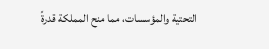التحتية والمؤسسات، مما منح المملكة قدرةً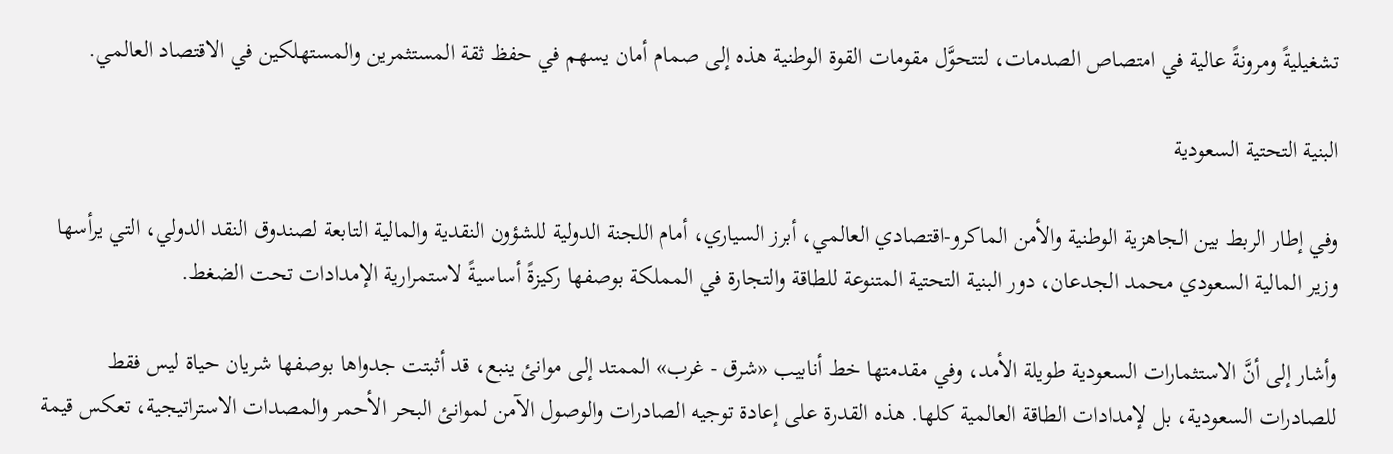تشغيليةً ومرونةً عالية في امتصاص الصدمات، لتتحوَّل مقومات القوة الوطنية هذه إلى صمام أمان يسهم في حفظ ثقة المستثمرين والمستهلكين في الاقتصاد العالمي.

البنية التحتية السعودية

وفي إطار الربط بين الجاهزية الوطنية والأمن الماكرو-اقتصادي العالمي، أبرز السياري، أمام اللجنة الدولية للشؤون النقدية والمالية التابعة لصندوق النقد الدولي، التي يرأسها وزير المالية السعودي محمد الجدعان، دور البنية التحتية المتنوعة للطاقة والتجارة في المملكة بوصفها ركيزةً أساسيةً لاستمرارية الإمدادات تحت الضغط.

وأشار إلى أنَّ الاستثمارات السعودية طويلة الأمد، وفي مقدمتها خط أنابيب «شرق - غرب» الممتد إلى موانئ ينبع، قد أثبتت جدواها بوصفها شريان حياة ليس فقط للصادرات السعودية، بل لإمدادات الطاقة العالمية كلها. هذه القدرة على إعادة توجيه الصادرات والوصول الآمن لموانئ البحر الأحمر والمصدات الاستراتيجية، تعكس قيمة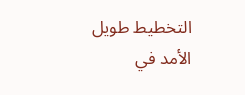التخطيط طويل الأمد في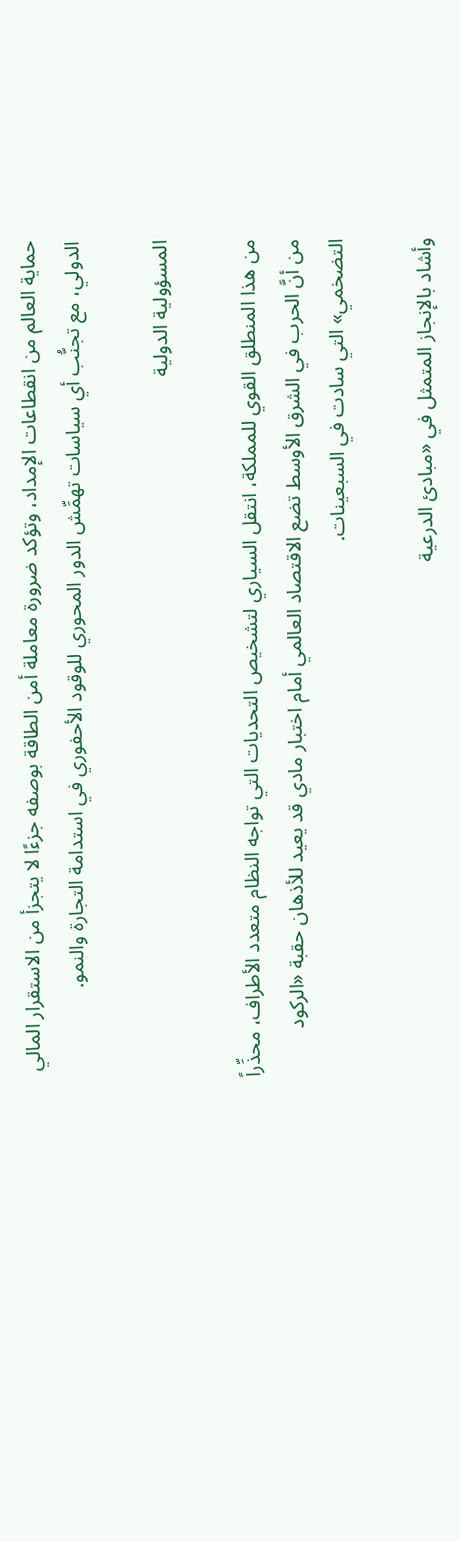حماية العالم من انقطاعات الإمداد، وتؤكد ضرورة معاملة أمن الطاقة بوصفه جزءًا لا يتجزأ من الاستقرار المالي الدولي، مع تجنُّب أي سياسات تهمِّش الدور المحوري للوقود الأحفوري في استدامة التجارة والنمو.

المسؤولية الدولية

من هذا المنطلق القوي للمملكة، انتقل السياري لتشخيص التحديات التي تواجه النظام متعدد الأطراف، محذِّراً من أنَّ الحرب في الشرق الأوسط تضع الاقتصاد العالمي أمام اختبار مادي قد يعيد للأذهان حقبة «الركود التضخمي» التي سادت في السبعينات.

وأشاد بالإنجاز المتمثل في «مبادئ الدرعية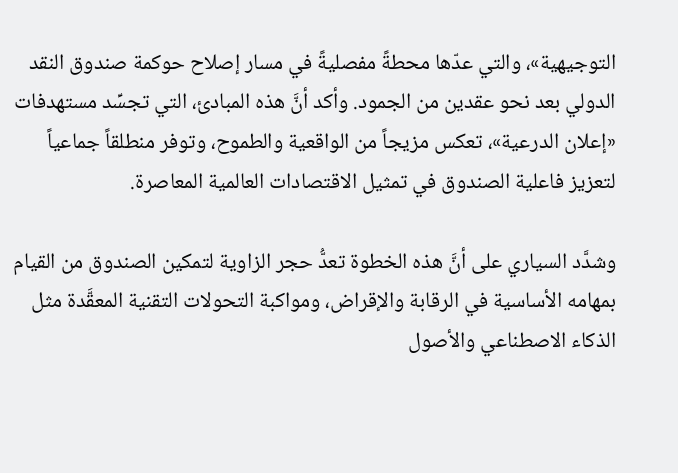التوجيهية»، والتي عدّها محطةً مفصليةً في مسار إصلاح حوكمة صندوق النقد الدولي بعد نحو عقدين من الجمود. وأكد أنَّ هذه المبادئ، التي تجسِّد مستهدفات «إعلان الدرعية»، تعكس مزيجاً من الواقعية والطموح، وتوفر منطلقاً جماعياً لتعزيز فاعلية الصندوق في تمثيل الاقتصادات العالمية المعاصرة.

وشدَّد السياري على أنَّ هذه الخطوة تعدُّ حجر الزاوية لتمكين الصندوق من القيام بمهامه الأساسية في الرقابة والإقراض، ومواكبة التحولات التقنية المعقَّدة مثل الذكاء الاصطناعي والأصول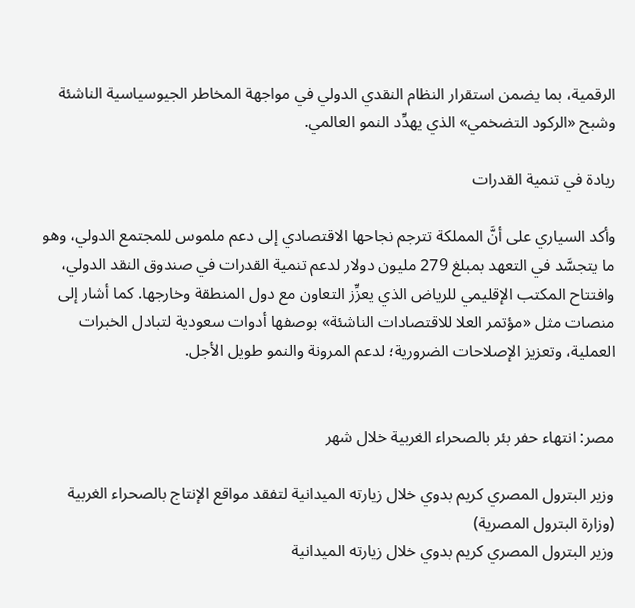الرقمية، بما يضمن استقرار النظام النقدي الدولي في مواجهة المخاطر الجيوسياسية الناشئة وشبح «الركود التضخمي» الذي يهدِّد النمو العالمي.

ريادة في تنمية القدرات

وأكد السياري على أنَّ المملكة تترجم نجاحها الاقتصادي إلى دعم ملموس للمجتمع الدولي، وهو ما يتجسَّد في التعهد بمبلغ 279 مليون دولار لدعم تنمية القدرات في صندوق النقد الدولي، وافتتاح المكتب الإقليمي للرياض الذي يعزِّز التعاون مع دول المنطقة وخارجها. كما أشار إلى منصات مثل «مؤتمر العلا للاقتصادات الناشئة» بوصفها أدوات سعودية لتبادل الخبرات العملية، وتعزيز الإصلاحات الضرورية؛ لدعم المرونة والنمو طويل الأجل.


مصر: انتهاء حفر بئر بالصحراء الغربية خلال شهر

وزير البترول المصري كريم بدوي خلال زيارته الميدانية لتفقد مواقع الإنتاج بالصحراء الغربية (وزارة البترول المصرية)
وزير البترول المصري كريم بدوي خلال زيارته الميدانية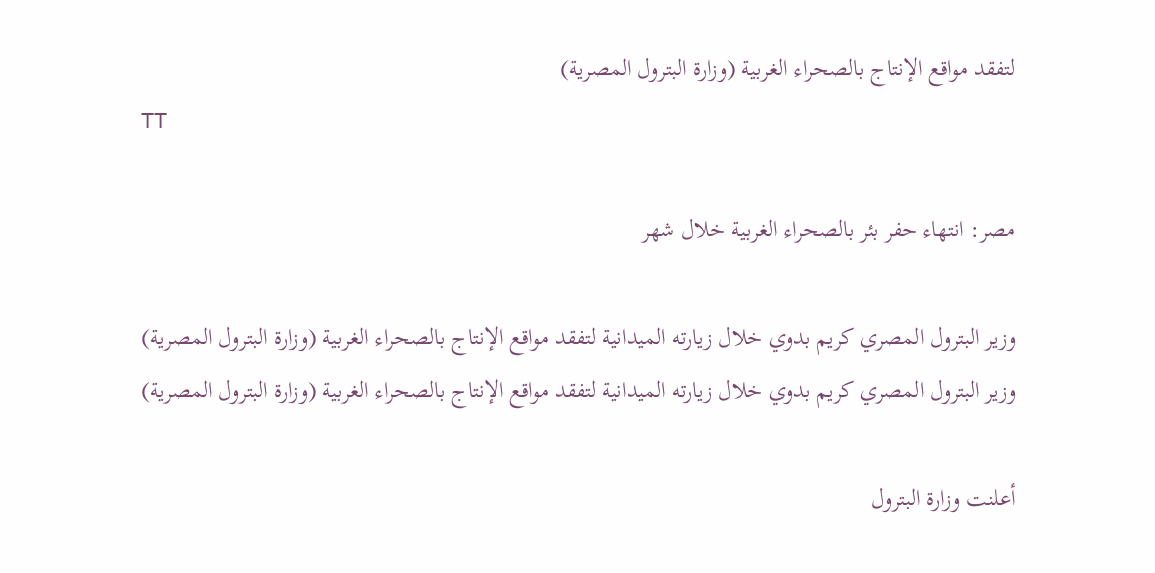لتفقد مواقع الإنتاج بالصحراء الغربية (وزارة البترول المصرية)
TT

مصر: انتهاء حفر بئر بالصحراء الغربية خلال شهر

وزير البترول المصري كريم بدوي خلال زيارته الميدانية لتفقد مواقع الإنتاج بالصحراء الغربية (وزارة البترول المصرية)
وزير البترول المصري كريم بدوي خلال زيارته الميدانية لتفقد مواقع الإنتاج بالصحراء الغربية (وزارة البترول المصرية)

أعلنت وزارة البترول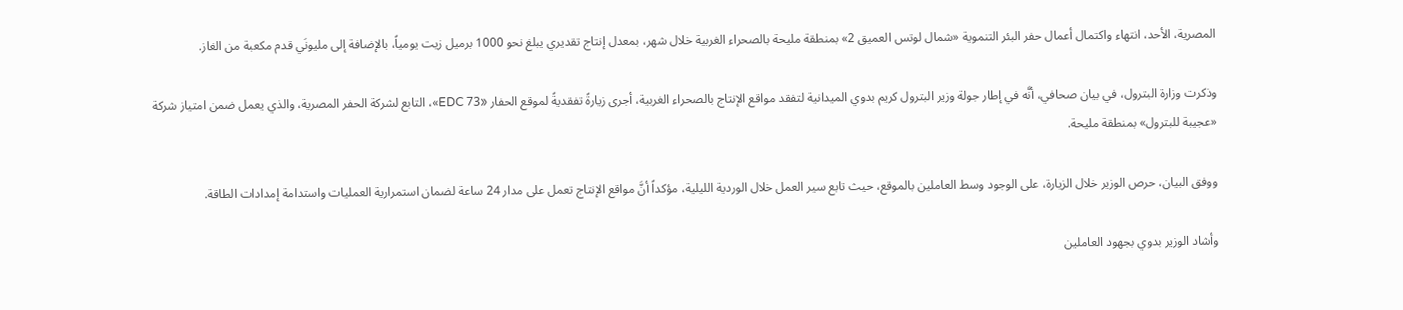المصرية، الأحد، انتهاء واكتمال أعمال حفر البئر التنموية «شمال لوتس العميق 2» بمنطقة مليحة بالصحراء الغربية خلال شهر، بمعدل إنتاج تقديري يبلغ نحو 1000 برميل زيت يومياً، بالإضافة إلى مليونَي قدم مكعبة من الغاز.

وذكرت وزارة البترول، في بيان صحافي، أنَّه في إطار جولة وزير البترول كريم بدوي الميدانية لتفقد مواقع الإنتاج بالصحراء الغربية، أجرى زيارةً تفقديةً لموقع الحفار «EDC 73»، التابع لشركة الحفر المصرية، والذي يعمل ضمن امتياز شركة «عجيبة للبترول» بمنطقة مليحة.

ووفق البيان، حرص الوزير خلال الزيارة، على الوجود وسط العاملين بالموقع، حيث تابع سير العمل خلال الوردية الليلية، مؤكداً أنَّ مواقع الإنتاج تعمل على مدار 24 ساعة لضمان استمرارية العمليات واستدامة إمدادات الطاقة.

وأشاد الوزير بدوي بجهود العاملين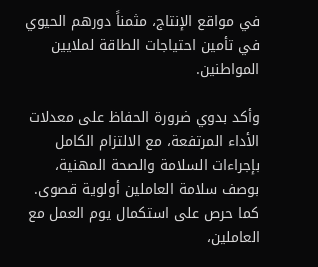في مواقع الإنتاج، مثمناً دورهم الحيوي في تأمين احتياجات الطاقة لملايين المواطنين.

وأكد بدوي ضرورة الحفاظ على معدلات الأداء المرتفعة، مع الالتزام الكامل بإجراءات السلامة والصحة المهنية، بوصف سلامة العاملين أولوية قصوى. كما حرص على استكمال يوم العمل مع العاملين،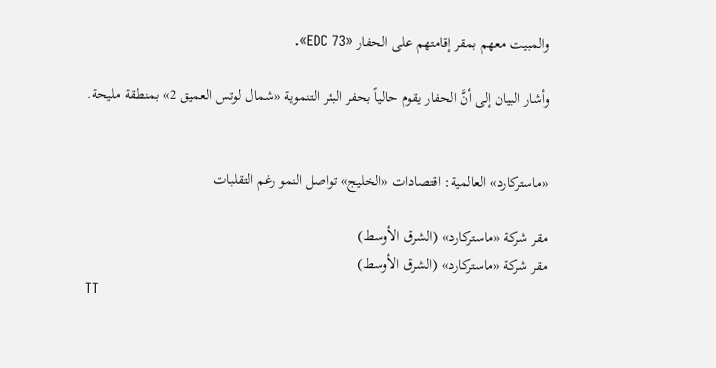والمبيت معهم بمقر إقامتهم على الحفار «EDC 73».

وأشار البيان إلى أنَّ الحفار يقوم حالياً بحفر البئر التنموية «شمال لوتس العميق 2» بمنطقة مليحة.


«ماستركارد» العالمية: اقتصادات «الخليج» تواصل النمو رغم التقلبات

مقر شركة «ماستركارد» (الشرق الأوسط)
مقر شركة «ماستركارد» (الشرق الأوسط)
TT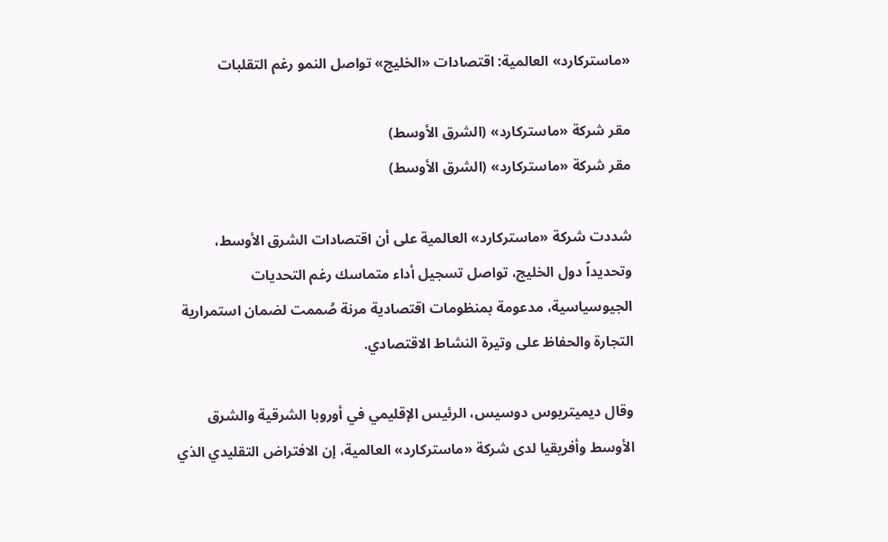«ماستركارد» العالمية: اقتصادات «الخليج» تواصل النمو رغم التقلبات

مقر شركة «ماستركارد» (الشرق الأوسط)
مقر شركة «ماستركارد» (الشرق الأوسط)

شددت شركة «ماستركارد» العالمية على أن اقتصادات الشرق الأوسط، وتحديداً دول الخليج، تواصل تسجيل أداء متماسك رغم التحديات الجيوسياسية، مدعومة بمنظومات اقتصادية مرنة صُممت لضمان استمرارية التجارة والحفاظ على وتيرة النشاط الاقتصادي.

وقال ديميتريوس دوسيس، الرئيس الإقليمي في أوروبا الشرقية والشرق الأوسط وأفريقيا لدى شركة «ماستركارد» العالمية، إن الافتراض التقليدي الذي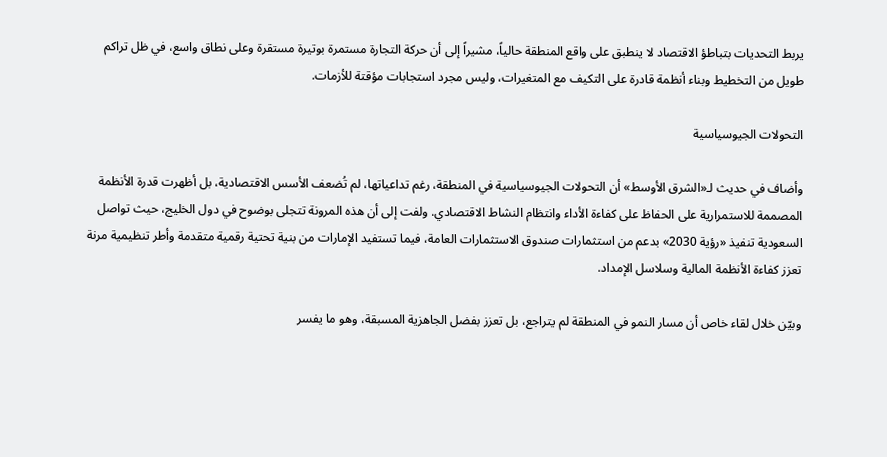يربط التحديات بتباطؤ الاقتصاد لا ينطبق على واقع المنطقة حالياً، مشيراً إلى أن حركة التجارة مستمرة بوتيرة مستقرة وعلى نطاق واسع، في ظل تراكم طويل من التخطيط وبناء أنظمة قادرة على التكيف مع المتغيرات، وليس مجرد استجابات مؤقتة للأزمات.

التحولات الجيوسياسية

وأضاف في حديث لـ«الشرق الأوسط» أن التحولات الجيوسياسية في المنطقة، رغم تداعياتها، لم تُضعف الأسس الاقتصادية، بل أظهرت قدرة الأنظمة المصممة للاستمرارية على الحفاظ على كفاءة الأداء وانتظام النشاط الاقتصادي. ولفت إلى أن هذه المرونة تتجلى بوضوح في دول الخليج، حيث تواصل السعودية تنفيذ «رؤية 2030» بدعم من استثمارات صندوق الاستثمارات العامة، فيما تستفيد الإمارات من بنية تحتية رقمية متقدمة وأطر تنظيمية مرنة تعزز كفاءة الأنظمة المالية وسلاسل الإمداد.

وبيّن خلال لقاء خاص أن مسار النمو في المنطقة لم يتراجع، بل تعزز بفضل الجاهزية المسبقة، وهو ما يفسر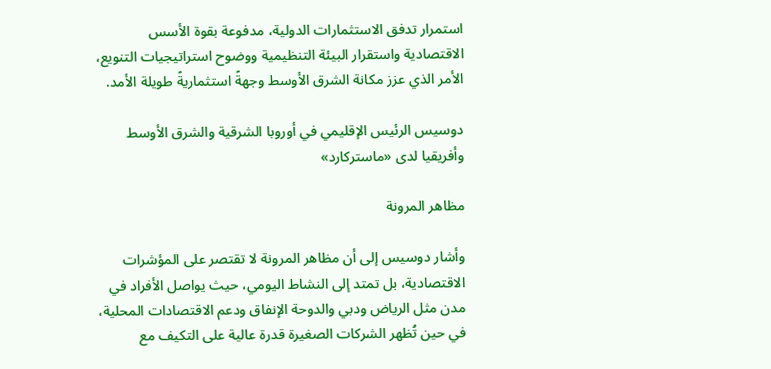استمرار تدفق الاستثمارات الدولية، مدفوعة بقوة الأسس الاقتصادية واستقرار البيئة التنظيمية ووضوح استراتيجيات التنويع، الأمر الذي عزز مكانة الشرق الأوسط وجهةً استثماريةً طويلة الأمد.

دوسيس الرئيس الإقليمي في أوروبا الشرقية والشرق الأوسط وأفريقيا لدى «ماستركارد»

مظاهر المرونة

وأشار دوسيس إلى أن مظاهر المرونة لا تقتصر على المؤشرات الاقتصادية، بل تمتد إلى النشاط اليومي، حيث يواصل الأفراد في مدن مثل الرياض ودبي والدوحة الإنفاق ودعم الاقتصادات المحلية، في حين تُظهر الشركات الصغيرة قدرة عالية على التكيف مع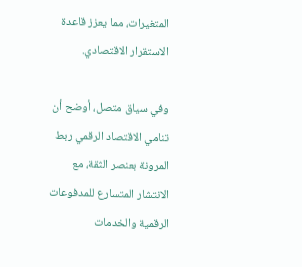المتغيرات، مما يعزز قاعدة الاستقرار الاقتصادي.

وفي سياق متصل، أوضح أن تنامي الاقتصاد الرقمي ربط المرونة بعنصر الثقة، مع الانتشار المتسارع للمدفوعات الرقمية والخدمات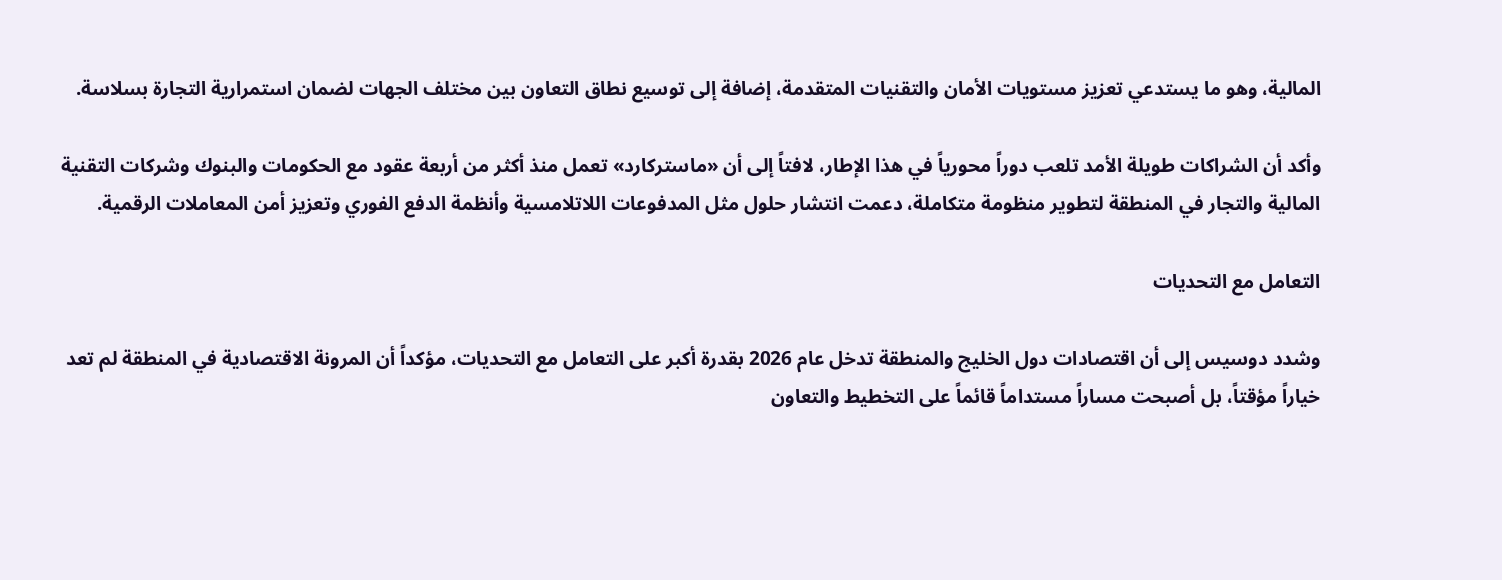المالية، وهو ما يستدعي تعزيز مستويات الأمان والتقنيات المتقدمة، إضافة إلى توسيع نطاق التعاون بين مختلف الجهات لضمان استمرارية التجارة بسلاسة.

وأكد أن الشراكات طويلة الأمد تلعب دوراً محورياً في هذا الإطار، لافتاً إلى أن «ماستركارد» تعمل منذ أكثر من أربعة عقود مع الحكومات والبنوك وشركات التقنية المالية والتجار في المنطقة لتطوير منظومة متكاملة، دعمت انتشار حلول مثل المدفوعات اللاتلامسية وأنظمة الدفع الفوري وتعزيز أمن المعاملات الرقمية.

التعامل مع التحديات

وشدد دوسيس إلى أن اقتصادات دول الخليج والمنطقة تدخل عام 2026 بقدرة أكبر على التعامل مع التحديات، مؤكداً أن المرونة الاقتصادية في المنطقة لم تعد خياراً مؤقتاً، بل أصبحت مساراً مستداماً قائماً على التخطيط والتعاون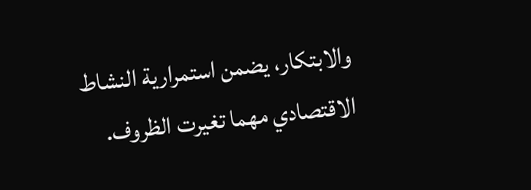والابتكار، يضمن استمرارية النشاط الاقتصادي مهما تغيرت الظروف.